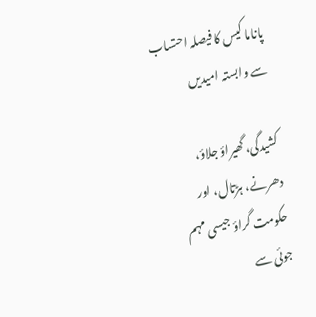پاناما کیس کا فیصلہ احتساب سے وابستہ امیدیں

کشیدگی، گھیراؤ جلاؤ، دھرنے، ہڑتال، اور حکومت گراؤ جیسی مہم جوئی سے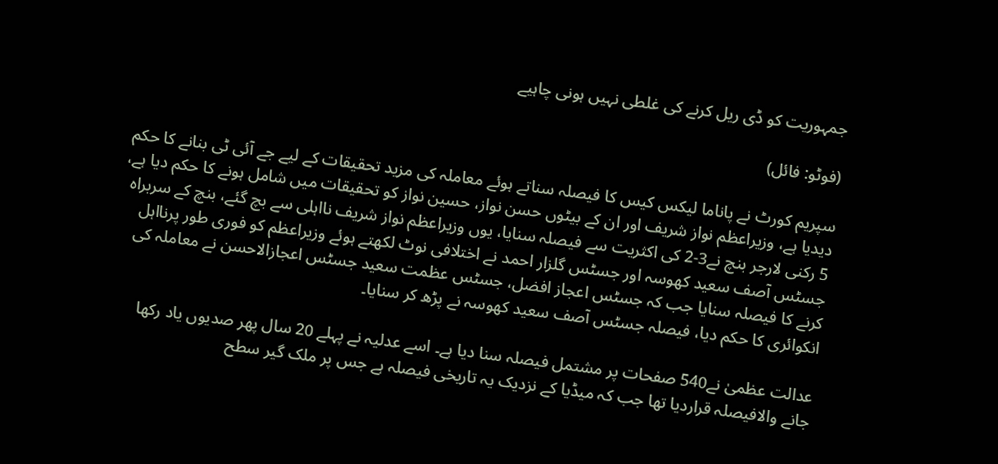جمہوریت کو ڈی ریل کرنے کی غلطی نہیں ہونی چاہیے

(فوٹو: فائل)

سپریم کورٹ نے پاناما لیکس کیس کا فیصلہ سناتے ہوئے معاملہ کی مزید تحقیقات کے لیے جے آئی ٹی بنانے کا حکم دیدیا ہے، وزیراعظم نواز شریف اور ان کے بیٹوں حسن نواز، حسین نواز کو تحقیقات میں شامل ہونے کا حکم دیا ہے، 5 رکنی لارجر بنچ نے3-2 کی اکثریت سے فیصلہ سنایا، یوں وزیراعظم نواز شریف نااہلی سے بچ گئے، بنچ کے سربراہ جسٹس آصف سعید کھوسہ اور جسٹس گلزار احمد نے اختلافی نوٹ لکھتے ہوئے وزیراعظم کو فوری طور پرنااہل کرنے کا فیصلہ سنایا جب کہ جسٹس اعجاز افضل، جسٹس عظمت سعید جسٹس اعجازالاحسن نے معاملہ کی انکوائری کا حکم دیا، فیصلہ جسٹس آصف سعید کھوسہ نے پڑھ کر سنایا۔

عدالت عظمیٰ نے540 صفحات پر مشتمل فیصلہ سنا دیا ہے۔ اسے عدلیہ نے پہلے 20 سال پھر صدیوں یاد رکھا جانے والافیصلہ قراردیا تھا جب کہ میڈیا کے نزدیک یہ تاریخی فیصلہ ہے جس پر ملک گیر سطح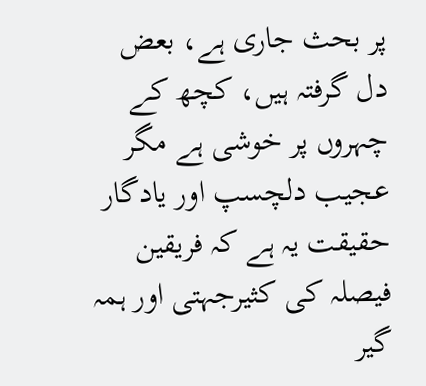پر بحث جاری ہے، بعض دل گرفتہ ہیں، کچھ کے چہروں پر خوشی ہے مگر عجیب دلچسپ اور یادگار حقیقت یہ ہے کہ فریقین فیصلہ کی کثیرجہتی اور ہمہ گیر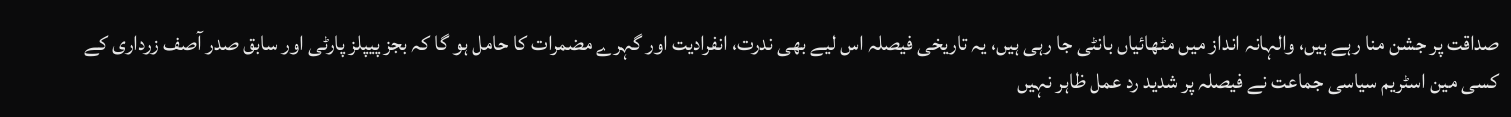صداقت پر جشن منا رہے ہیں، والہانہ انداز میں مٹھائیاں بانٹی جا رہی ہیں، یہ تاریخی فیصلہ اس لیے بھی ندرت، انفرادیت اور گہرے مضمرات کا حامل ہو گا کہ بجز پیپلز پارٹی اور سابق صدر آصف زرداری کے کسی مین اسٹریم سیاسی جماعت نے فیصلہ پر شدید رد عمل ظاہر نہیں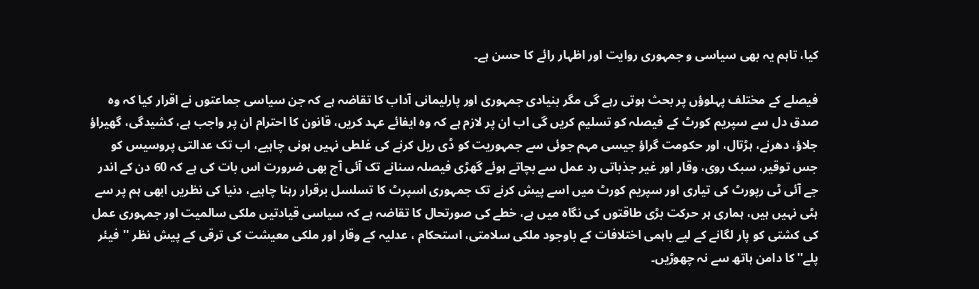کیا، تاہم یہ بھی سیاسی و جمہوری روایت اور اظہار رائے کا حسن ہے۔

فیصلے کے مختلف پہلوؤں پر بحث ہوتی رہے گی مگر بنیادی جمہوری اور پارلیمانی آداب کا تقاضہ ہے کہ جن سیاسی جماعتوں نے اقرار کیا کہ وہ صدق دل سے سپریم کورٹ کے فیصلہ کو تسلیم کریں گی اب ان پر لازم ہے کہ وہ ایفائے عہد کریں، قانون کا احترام ان پر واجب ہے، کشیدگی، گھیراؤ جلاؤ، دھرنے، ہڑتال، اور حکومت گراؤ جیسی مہم جوئی سے جمہوریت کو ڈی ریل کرنے کی غلطی نہیں ہونی چاہیے، اب تک عدالتی پروسیس کو جس توقیر، سبک روی، وقار اور غیر جذباتی رد عمل سے بچاتے ہوئے گھڑی فیصلہ سنانے تک آئی آج بھی ضرورت اس بات کی ہے کہ 60 دن کے اندر جے آئی ٹی رپورٹ کی تیاری اور سپریم کورٹ میں اسے پیش کرنے تک جمہوری اسپرٹ کا تسلسل برقرار رہنا چاہیے، دنیا کی نظریں ابھی ہم پر سے ہٹی نہیں ہیں، ہماری ہر حرکت بڑی طاقتوں کی نگاہ میں ہے، خطے کی صورتحال کا تقاضہ ہے کہ سیاسی قیادتیں ملکی سالمیت اور جمہوری عمل کی کشتی کو پار لگانے کے لیے باہمی اختلافات کے باوجود ملکی سلامتی، استحکام ، عدلیہ کے وقار اور ملکی معیشت کی ترقی کے پیش نظر ''فیئر پلے'' کا دامن ہاتھ سے نہ چھوڑیں۔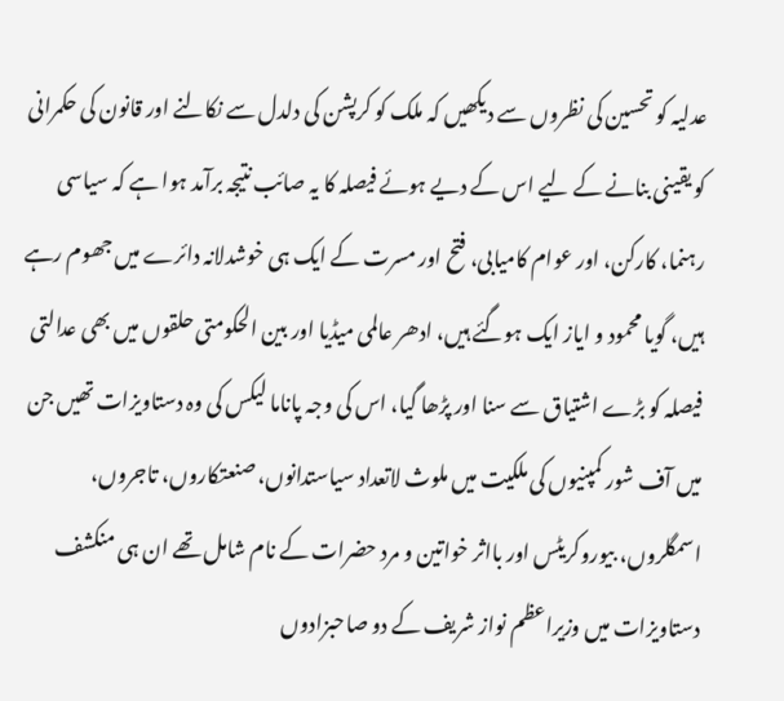عدلیہ کو تحسین کی نظروں سے دیکھیں کہ ملک کو کرپشن کی دلدل سے نکالنے اور قانون کی حکمرانی کو یقینی بنانے کے لیے اس کے دیے ہوئے فیصلہ کا یہ صائب نتیجہ برآمد ہوا ہے کہ سیاسی رہنما، کارکن، اور عوام کامیابی، فتح اور مسرت کے ایک ہی خوشدلانہ دائرے میں جھوم رہے ہیں، گویا محمود و ایاز ایک ہوگئے ہیں، ادھر عالمی میڈیا اور بین الحکومتی حلقوں میں بھی عدالتی فیصلہ کو بڑے اشتیاق سے سنا اور پڑھا گیا، اس کی وجہ پاناما لیکس کی وہ دستاویزات تھیں جن میں آف شور کمپنیوں کی ملکیت میں ملوث لاتعداد سیاستدانوں، صنعتکاروں، تاجروں، اسمگلروں، بیوروکریٹس اور بااثر خواتین و مرد حضرات کے نام شامل تھے ان ہی منکشف دستاویزات میں وزیراعظم نواز شریف کے دو صاحبزادوں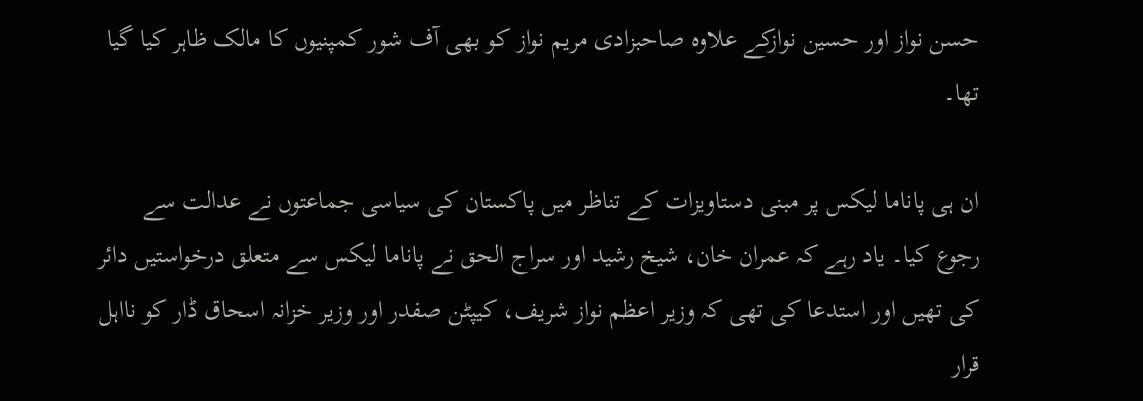حسن نواز اور حسین نوازکے علاوہ صاحبزادی مریم نواز کو بھی آف شور کمپنیوں کا مالک ظاہر کیا گیا تھا۔

ان ہی پاناما لیکس پر مبنی دستاویزات کے تناظر میں پاکستان کی سیاسی جماعتوں نے عدالت سے رجوع کیا۔ یاد رہے کہ عمران خان، شیخ رشید اور سراج الحق نے پاناما لیکس سے متعلق درخواستیں دائر کی تھیں اور استدعا کی تھی کہ وزیر اعظم نواز شریف، کیپٹن صفدر اور وزیر خزانہ اسحاق ڈار کو نااہل قرار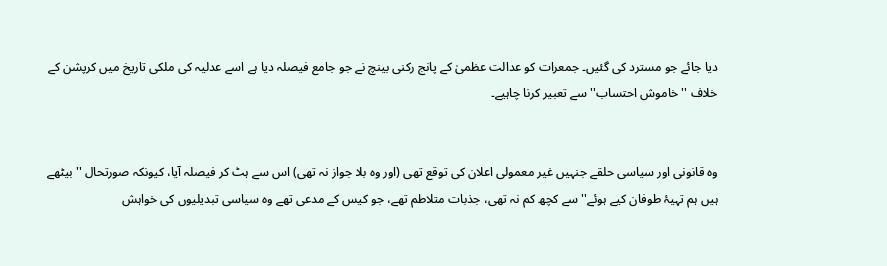دیا جائے جو مسترد کی گئیں۔ جمعرات کو عدالت عظمیٰ کے پانج رکنی بینچ نے جو جامع فیصلہ دیا ہے اسے عدلیہ کی ملکی تاریخ میں کرپشن کے خلاف ''خاموش احتساب'' سے تعبیر کرنا چاہیے۔


وہ قانونی اور سیاسی حلقے جنہیں غیر معمولی اعلان کی توقع تھی (اور وہ بلا جواز نہ تھی) اس سے ہٹ کر فیصلہ آیا، کیونکہ صورتحال ''بیٹھے ہیں ہم تہیۂ طوفان کیے ہوئے'' سے کچھ کم نہ تھی، جذبات متلاطم تھے، جو کیس کے مدعی تھے وہ سیاسی تبدیلیوں کی خواہش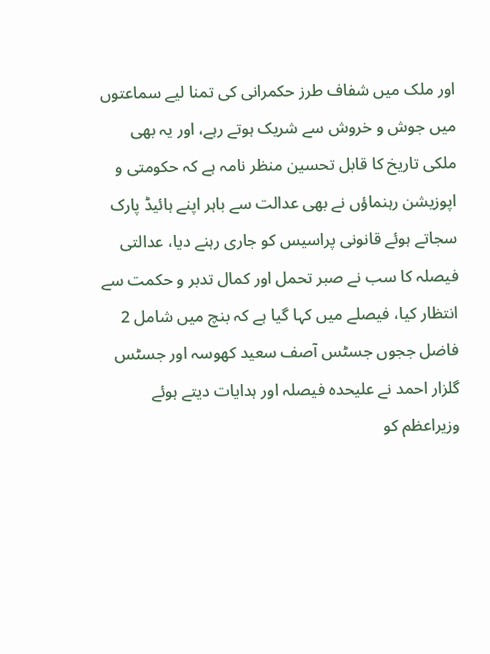اور ملک میں شفاف طرز حکمرانی کی تمنا لیے سماعتوں میں جوش و خروش سے شریک ہوتے رہے، اور یہ بھی ملکی تاریخ کا قابل تحسین منظر نامہ ہے کہ حکومتی و اپوزیشن رہنماؤں نے بھی عدالت سے باہر اپنے ہائیڈ پارک سجاتے ہوئے قانونی پراسیس کو جاری رہنے دیا، عدالتی فیصلہ کا سب نے صبر تحمل اور کمال تدبر و حکمت سے انتظار کیا، فیصلے میں کہا گیا ہے کہ بنچ میں شامل 2 فاضل ججوں جسٹس آصف سعید کھوسہ اور جسٹس گلزار احمد نے علیحدہ فیصلہ اور ہدایات دیتے ہوئے وزیراعظم کو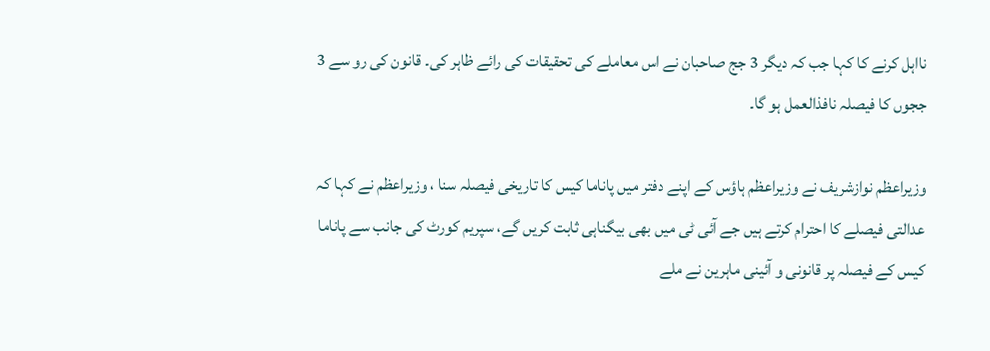نااہل کرنے کا کہا جب کہ دیگر 3 جج صاحبان نے اس معاملے کی تحقیقات کی رائے ظاہر کی۔ قانون کی رو سے 3 ججوں کا فیصلہ نافذالعمل ہو گا۔

وزیراعظم نوازشریف نے وزیراعظم ہاؤس کے اپنے دفتر میں پاناما کیس کا تاریخی فیصلہ سنا ، وزیراعظم نے کہا کہ عدالتی فیصلے کا احترام کرتے ہیں جے آئی ٹی میں بھی بیگناہی ثابت کریں گے، سپریم کورٹ کی جانب سے پاناما کیس کے فیصلہ پر قانونی و آئینی ماہرین نے ملے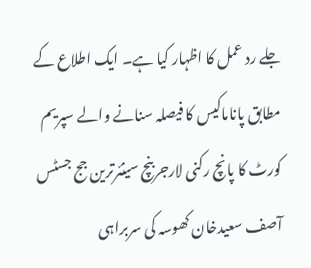جلے رد عمل کا اظہار کیا ہے۔ ایک اطلاع کے مطابق پاناماکیس کا فیصلہ سنانے والے سپریم کورٹ کا پانچ رکنی لارجربنچ سینئرترین جج جسٹس آصف سعیدخان کھوسہ کی سربراہی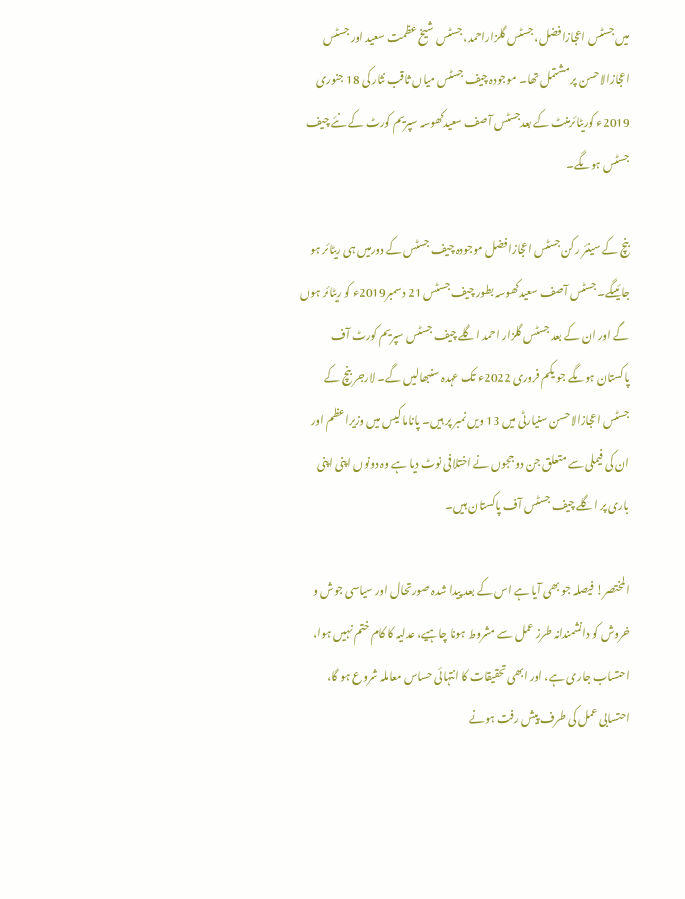میں جسٹس اعجازافضل، جسٹس گلزاراحمد، جسٹس شیخ عظمت سعید اور جسٹس اعجازالاحسن پر مشتمل تھا۔ موجودہ چیف جسٹس میاں ثاقب نثار کی 18 جنوری 2019ء کوریٹائرمنٹ کے بعدجسٹس آصف سعیدکھوسہ سپریم کورٹ کے نئے چیف جسٹس ہوںگے۔

بنچ کے سینئر رکن جسٹس اعجازافضل موجودہ چیف جسٹس کے دورمیں ہی ریٹائر ہو جائیںگے۔ جسٹس آصف سعیدکھوسہ بطور چیف جسٹس 21 دسمبر2019ء کو ریٹائر ہوں گے اور ان کے بعد جسٹس گلزار احمد اگلے چیف جسٹس سپریم کورٹ آف پاکستان ہوںگے جو یکم فروری 2022ء تک عہدہ سنبھالیں گے۔ لارجر بنچ کے جسٹس اعجازالاحسن سنیارٹی میں 13 ویں نمبر پر ہیں۔ پاناما کیس میں وزیراعظم اور ان کی فیملی سے متعلق جن دو ججوں نے اختلافی نوٹ دیا ہے وہ دونوں اپنی اپنی باری پر اگلے چیف جسٹس آف پاکستان ہیں۔

المختصر! فیصلہ جو بھی آیا ہے اس کے بعد پیدا شدہ صورتحال اور سیاسی جوش و خروش کو دانشمندانہ طرز عمل سے مشروط ہونا چاہیے، عدلیہ کا کام ختم نہیں ہوا، احتساب جاری ہے، اور ابھی تحقیقات کا انتہائی حساس معاملہ شروع ہو گا، احتسابی عمل کی طرف پیش رفت ہونے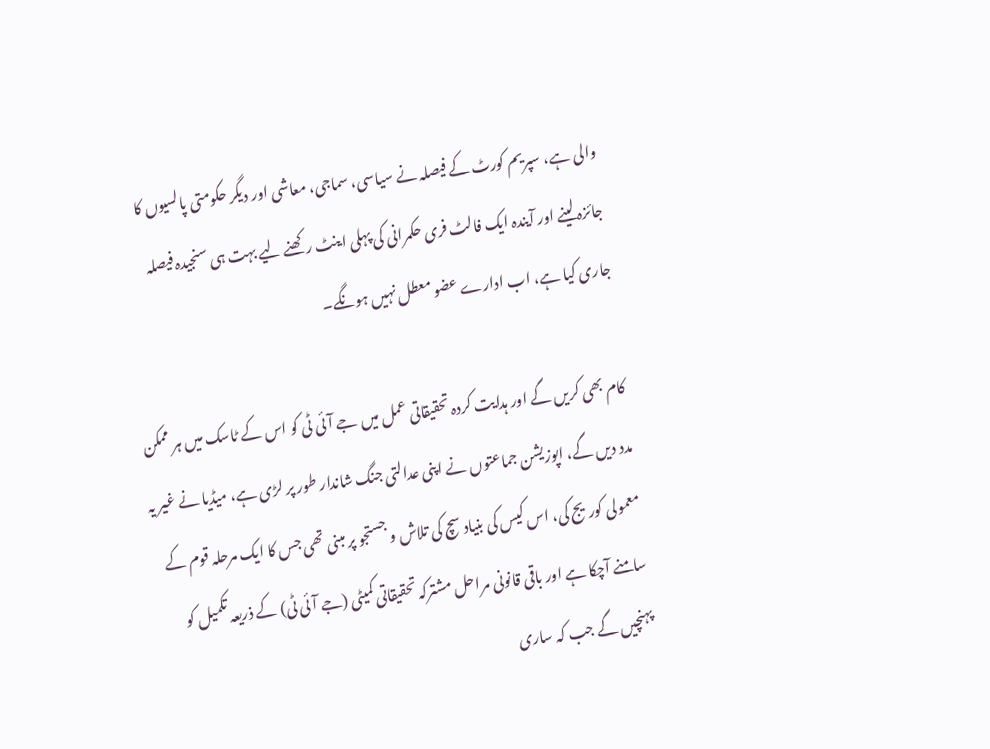والی ہے، سپریم کورٹ کے فیصلہ نے سیاسی، سماجی، معاشی اور دیگر حکومتی پالسیوں کا جائزہ لینے اور آیندہ ایک فالٹ فری حکمرانی کی پہلی اینٹ رکھنے لیے بہت ہی سنجیدہ فیصلہ جاری کیا ہے، اب ادارے عضو معطل نہیں ہونگے۔

کام بھی کریں گے اور ہدایت کردہ تحقیقاتی عمل میں جے آئی ٹی کو اس کے ٹاسک میں ہر ممکن مدد دیں گے، اپوزیشن جماعتوں نے اپنی عدالتی جنگ شاندار طور پر لڑی ہے، میڈیا نے غیر یہ معمولی کوریج کی، اس کیس کی بنیاد سچ کی تلاش و جستجو پر مبنی تھی جس کا ایک مرحلہ قوم کے سامنے آچکا ہے اور باقی قانونی مراحل مشترکہ تحقیقاتی کمیٹی (جے آئی ٹی) کے ذریعہ تکمیل کو پہنچیں گے جب کہ ساری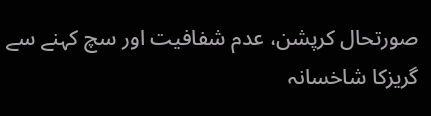صورتحال کرپشن، عدم شفافیت اور سچ کہنے سے گریزکا شاخسانہ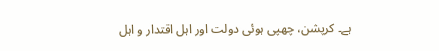ہے۔ کرپشن، چھپی ہوئی دولت اور اہل اقتدار و اہل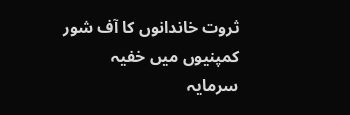ثروت خاندانوں کا آف شور کمپنیوں میں خفیہ سرمایہ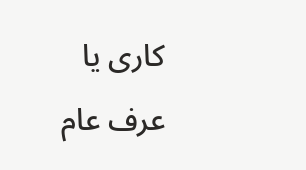کاری یا عرف عام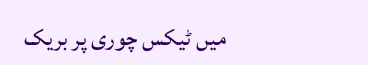میں ٹیکس چوری پر بریک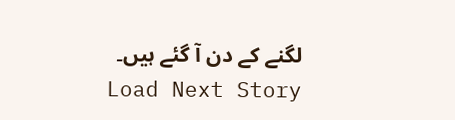لگنے کے دن آ گئے ہیں۔
Load Next Story